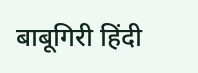बाबूगिरी हिंदी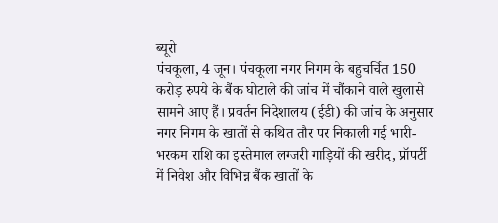ब्यूरो
पंचकूला, 4 जून। पंचकूला नगर निगम के बहुचर्चित 150 करोड़ रुपये के बैंक घोटाले की जांच में चौंकाने वाले खुलासे सामने आए हैं। प्रवर्तन निदेशालय (ईडी) की जांच के अनुसार नगर निगम के खातों से कथित तौर पर निकाली गई भारी-भरकम राशि का इस्तेमाल लग्जरी गाड़ियों की खरीद, प्रॉपर्टी में निवेश और विभिन्न बैंक खातों के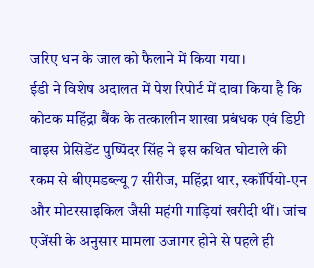जरिए धन के जाल को फैलाने में किया गया।
ईडी ने विशेष अदालत में पेश रिपोर्ट में दावा किया है कि कोटक महिंद्रा बैंक के तत्कालीन शाखा प्रबंधक एवं डिप्टी वाइस प्रेसिडेंट पुष्पिंदर सिंह ने इस कथित घोटाले की रकम से बीएमडब्ल्यू 7 सीरीज, महिंद्रा थार, स्कॉर्पियो-एन और मोटरसाइकिल जैसी महंगी गाड़ियां खरीदी थीं। जांच एजेंसी के अनुसार मामला उजागर होने से पहले ही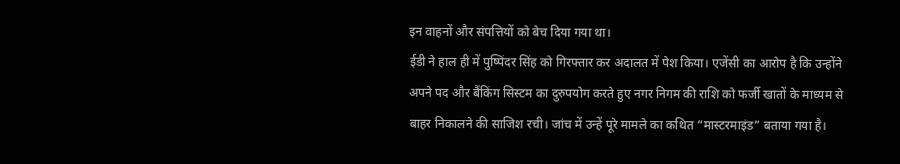इन वाहनों और संपत्तियों को बेच दिया गया था।
ईडी ने हाल ही में पुष्पिंदर सिंह को गिरफ्तार कर अदालत में पेश किया। एजेंसी का आरोप है कि उन्होंने अपने पद और बैंकिंग सिस्टम का दुरुपयोग करते हुए नगर निगम की राशि को फर्जी खातों के माध्यम से बाहर निकालने की साजिश रची। जांच में उन्हें पूरे मामले का कथित “मास्टरमाइंड” बताया गया है।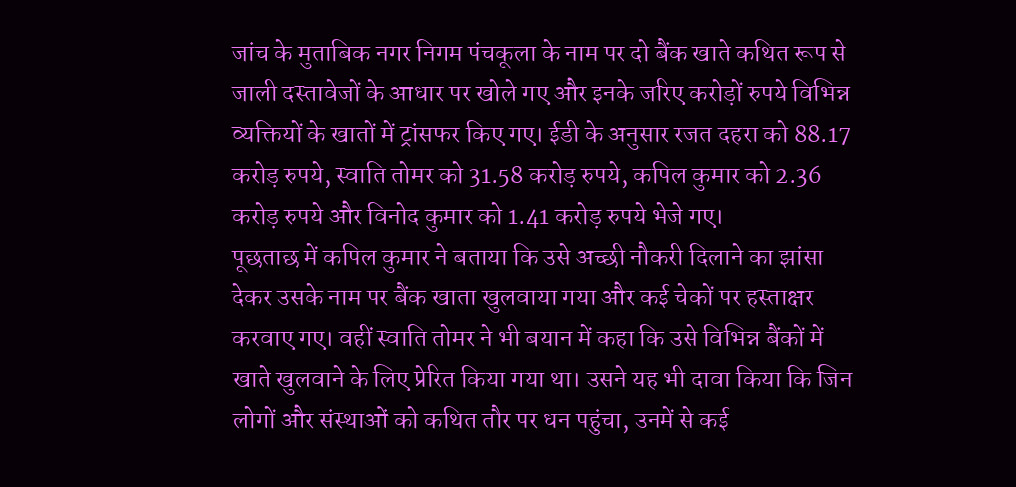जांच के मुताबिक नगर निगम पंचकूला के नाम पर दो बैंक खाते कथित रूप से जाली दस्तावेजों के आधार पर खोले गए और इनके जरिए करोड़ों रुपये विभिन्न व्यक्तियों के खातों में ट्रांसफर किए गए। ईडी के अनुसार रजत दहरा को 88.17 करोड़ रुपये, स्वाति तोमर को 31.58 करोड़ रुपये, कपिल कुमार को 2.36 करोड़ रुपये और विनोद कुमार को 1.41 करोड़ रुपये भेजे गए।
पूछताछ में कपिल कुमार ने बताया कि उसे अच्छी नौकरी दिलाने का झांसा देकर उसके नाम पर बैंक खाता खुलवाया गया और कई चेकों पर हस्ताक्षर करवाए गए। वहीं स्वाति तोमर ने भी बयान में कहा कि उसे विभिन्न बैंकों में खाते खुलवाने के लिए प्रेरित किया गया था। उसने यह भी दावा किया कि जिन लोगों और संस्थाओं को कथित तौर पर धन पहुंचा, उनमें से कई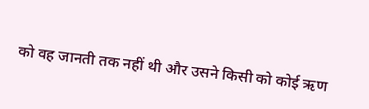को वह जानती तक नहीं थी और उसने किसी को कोई ऋण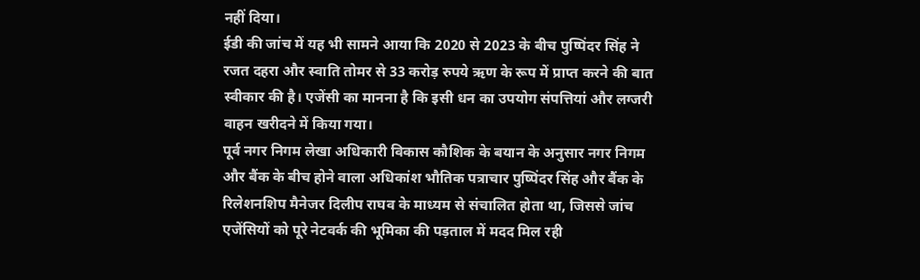नहीं दिया।
ईडी की जांच में यह भी सामने आया कि 2020 से 2023 के बीच पुष्पिंदर सिंह ने रजत दहरा और स्वाति तोमर से 33 करोड़ रुपये ऋण के रूप में प्राप्त करने की बात स्वीकार की है। एजेंसी का मानना है कि इसी धन का उपयोग संपत्तियां और लग्जरी वाहन खरीदने में किया गया।
पूर्व नगर निगम लेखा अधिकारी विकास कौशिक के बयान के अनुसार नगर निगम और बैंक के बीच होने वाला अधिकांश भौतिक पत्राचार पुष्पिंदर सिंह और बैंक के रिलेशनशिप मैनेजर दिलीप राघव के माध्यम से संचालित होता था, जिससे जांच एजेंसियों को पूरे नेटवर्क की भूमिका की पड़ताल में मदद मिल रही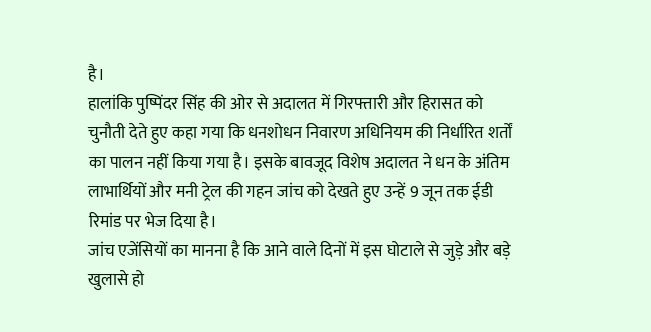है।
हालांकि पुष्पिंदर सिंह की ओर से अदालत में गिरफ्तारी और हिरासत को चुनौती देते हुए कहा गया कि धनशोधन निवारण अधिनियम की निर्धारित शर्तों का पालन नहीं किया गया है। इसके बावजूद विशेष अदालत ने धन के अंतिम लाभार्थियों और मनी ट्रेल की गहन जांच को देखते हुए उन्हें 9 जून तक ईडी रिमांड पर भेज दिया है।
जांच एजेंसियों का मानना है कि आने वाले दिनों में इस घोटाले से जुड़े और बड़े खुलासे हो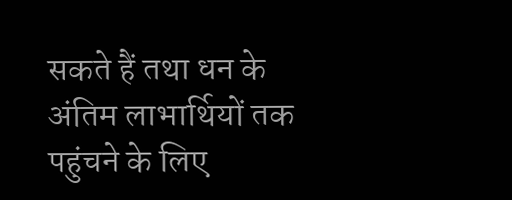सकते हैं तथा धन के अंतिम लाभार्थियों तक पहुंचने के लिए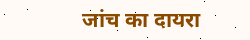जांच का दायरा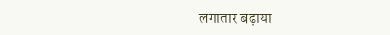लगातार बढ़ाया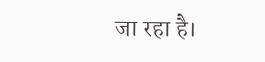जा रहा है।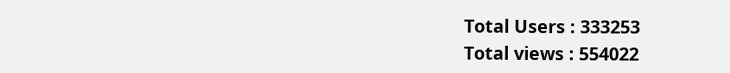Total Users : 333253
Total views : 554022